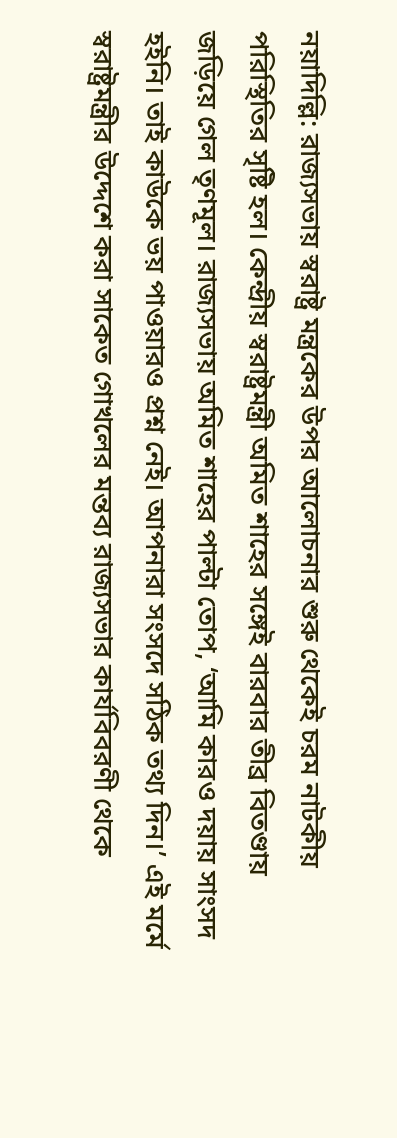নয়াদিল্লি: রাজ্যসভায় স্বরাষ্ট্র মন্ত্রকের উপর আলোচনার শুরু থেকেই চরম নাটকীয় পরিস্থিতির সৃষ্টি হল। কেন্দ্রীয় স্বরাষ্ট্রমন্ত্রী অমিত শাহের সঙ্গেই বারবার তীব্র বিতণ্ডায় জড়িয়ে গেল তৃণমূল। রাজ্যসভায় অমিত শাহের পাল্টা তোপ, ‘আমি কারও দয়ায় সাংসদ হইনি। তাই কাউকে ভয় পাওয়ারও প্রশ্ন নেই। আপনারা সংসদে সঠিক তথ্য দিন।’ এই মর্মে স্বরাষ্ট্রমন্ত্রীর উদ্দেশে করা সাকেত গোখলের মন্তব্য রাজ্যসভার কার্যবিবরণী থেকে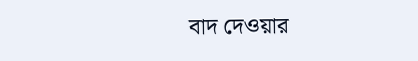বাদ দেওয়ার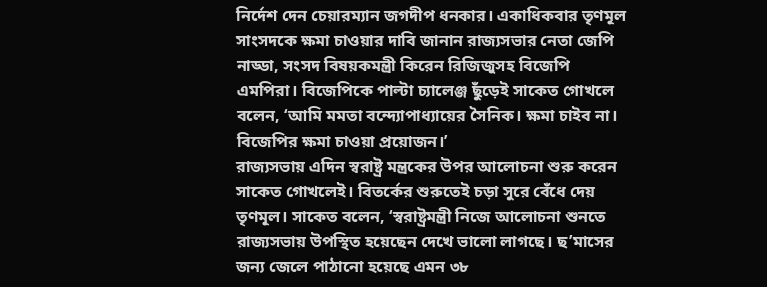নির্দেশ দেন চেয়ারম্যান জগদীপ ধনকার। একাধিকবার তৃণমূল সাংসদকে ক্ষমা চাওয়ার দাবি জানান রাজ্যসভার নেতা জেপি নাড্ডা, সংসদ বিষয়কমন্ত্রী কিরেন রিজিজুসহ বিজেপি এমপিরা। বিজেপিকে পাল্টা চ্যালেঞ্জ ছুঁড়েই সাকেত গোখলে বলেন, ‘আমি মমতা বন্দ্যোপাধ্যায়ের সৈনিক। ক্ষমা চাইব না। বিজেপির ক্ষমা চাওয়া প্রয়োজন।’
রাজ্যসভায় এদিন স্বরাষ্ট্র মন্ত্রকের উপর আলোচনা শুরু করেন সাকেত গোখলেই। বিতর্কের শুরুতেই চড়া সুরে বেঁধে দেয় তৃণমূল। সাকেত বলেন, ‘স্বরাষ্ট্রমন্ত্রী নিজে আলোচনা শুনতে রাজ্যসভায় উপস্থিত হয়েছেন দেখে ভালো লাগছে। ছ’মাসের জন্য জেলে পাঠানো হয়েছে এমন ৩৮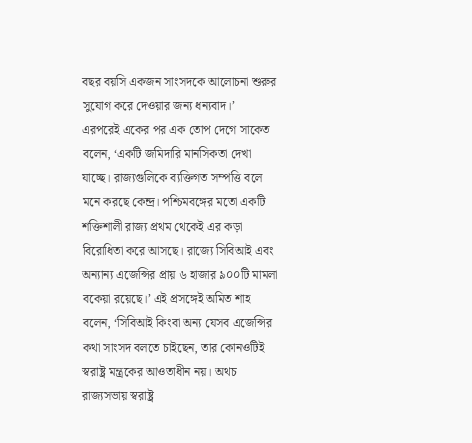বছর বয়সি একজন সাংসদকে আলোচনা শুরুর সুযোগ করে দেওয়ার জন্য ধন্যবাদ।’
এরপরেই একের পর এক তোপ দেগে সাকেত বলেন, ‘একটি জমিদারি মানসিকতা দেখা যাচ্ছে। রাজ্যগুলিকে ব্যক্তিগত সম্পত্তি বলে মনে করছে কেন্দ্র। পশ্চিমবঙ্গের মতো একটি শক্তিশালী রাজ্য প্রথম থেকেই এর কড়া বিরোধিতা করে আসছে। রাজ্যে সিবিআই এবং অন্যান্য এজেন্সির প্রায় ৬ হাজার ৯০০টি মামলা বকেয়া রয়েছে।’ এই প্রসঙ্গেই অমিত শাহ বলেন, ‘সিবিআই কিংবা অন্য যেসব এজেন্সির কথা সাংসদ বলতে চাইছেন, তার কোনওটিই স্বরাষ্ট্র মন্ত্রকের আওতাধীন নয়। অথচ রাজ্যসভায় স্বরাষ্ট্র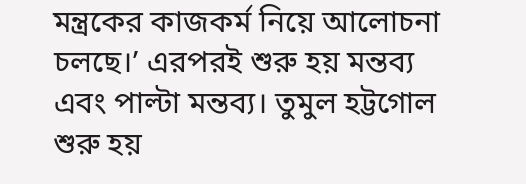মন্ত্রকের কাজকর্ম নিয়ে আলোচনা চলছে।’ এরপরই শুরু হয় মন্তব্য এবং পাল্টা মন্তব্য। তুমুল হট্টগোল শুরু হয়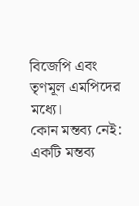বিজেপি এবং তৃণমূল এমপিদের মধ্যে।
কোন মন্তব্য নেই:
একটি মন্তব্য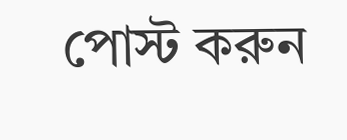পোস্ট করুন